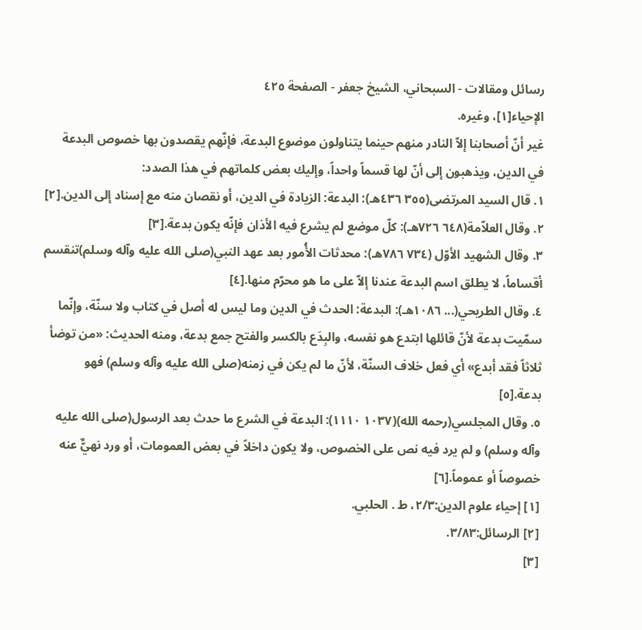رسائل ومقالات - السبحاني، الشيخ جعفر - الصفحة ٤٢٥
الإحياء[١]، وغيره.
غير أنّ أصحابنا إلاّ النادر منهم حينما يتناولون موضوع البدعة، فإنّهم يقصدون بها خصوص البدعة في الدين، ويذهبون إلى أنّ لها قسماً واحداً، وإليك بعض كلماتهم في هذا الصدد:
١. قال السيد المرتضى(٣٥٥ ٤٣٦هـ): البدعة: الزيادة في الدين، أو نقصان منه مع إسناد إلى الدين.[٢]
٢. وقال العلاّمة(٦٤٨ ٧٢٦هـ): كلّ موضع لم يشرع فيه الأذان فإنّه يكون بدعة.[٣]
٣. وقال الشهيد الأوّل (٧٣٤ ٧٨٦هـ): محدثات الأُمور بعد عهد النبي(صلى الله عليه وآله وسلم)تنقسم أقساماً، لا يطلق اسم البدعة عندنا إلاّ على ما هو محرّم منها.[٤]
٤. وقال الطريحي(... ١٠٨٦هـ): البدعة: الحدث في الدين وما ليس له أصل في كتاب ولا سنّة، وإنّما سمّيت بدعة لأنّ قائلها ابتدع هو نفسه، والبِدَع بالكسر والفتح جمع بدعة، ومنه الحديث: «من توضأ ثلاثاً فقد أبدع» أي فعل خلاف السنّة، لأنّ ما لم يكن في زمنه(صلى الله عليه وآله وسلم) فهو بدعة.[٥]
٥. وقال المجلسي(رحمه الله)(١٠٣٧ ١١١٠): البدعة في الشرع ما حدث بعد الرسول(صلى الله عليه وآله وسلم) و لم يرد فيه نص على الخصوص، ولا يكون داخلاً في بعض العمومات، أو ورد نهيٌّ عنه خصوصاً أو عموماً.[٦]
[١] إحياء علوم الدين:٢/٣، ط . الحلبي.
[٢] الرسائل:٣/٨٣.
[٣]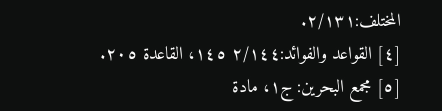المختلف:٢/١٣١.
[٤] القواعد والفوائد:٢/١٤٤ ١٤٥، القاعدة ٢٠٥.
[٥] مجمع البحرين: ج١، مادة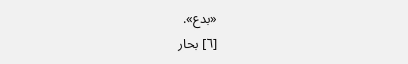«بدع».
[٦] بحار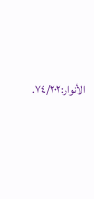الأنوار:٧٤/٢٠٢.